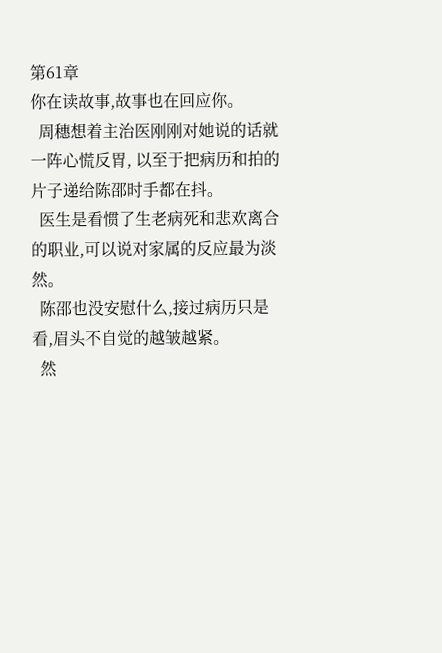第61章
你在读故事,故事也在回应你。
  周穗想着主治医刚刚对她说的话就一阵心慌反胃, 以至于把病历和拍的片子递给陈邵时手都在抖。
  医生是看惯了生老病死和悲欢离合的职业,可以说对家属的反应最为淡然。
  陈邵也没安慰什么,接过病历只是看,眉头不自觉的越皱越紧。
  然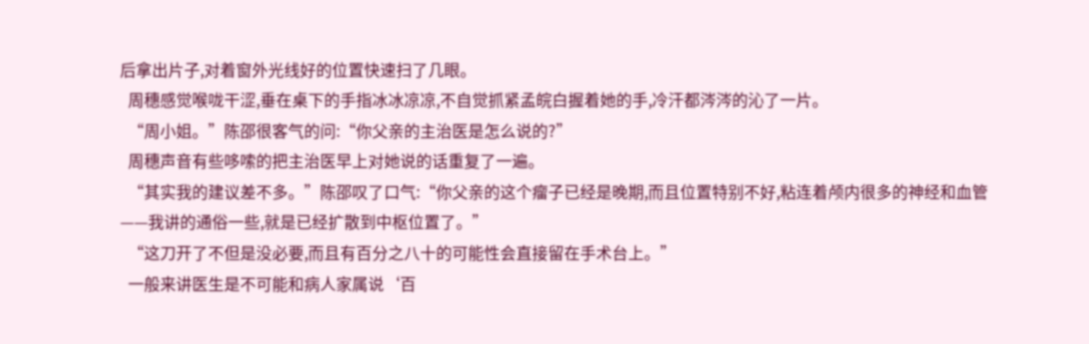后拿出片子,对着窗外光线好的位置快速扫了几眼。
  周穗感觉喉咙干涩,垂在桌下的手指冰冰凉凉,不自觉抓紧孟皖白握着她的手,冷汗都涔涔的沁了一片。
  “周小姐。”陈邵很客气的问:“你父亲的主治医是怎么说的?”
  周穗声音有些哆嗦的把主治医早上对她说的话重复了一遍。
  “其实我的建议差不多。”陈邵叹了口气:“你父亲的这个瘤子已经是晚期,而且位置特别不好,粘连着颅内很多的神经和血管——我讲的通俗一些,就是已经扩散到中枢位置了。”
  “这刀开了不但是没必要,而且有百分之八十的可能性会直接留在手术台上。”
  一般来讲医生是不可能和病人家属说‘百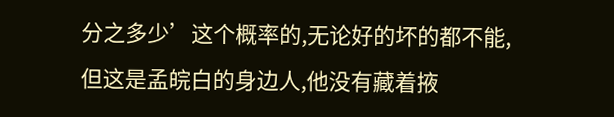分之多少’这个概率的,无论好的坏的都不能,但这是孟皖白的身边人,他没有藏着掖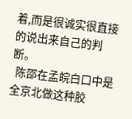着,而是很诚实很直接的说出来自己的判断。
  陈邵在孟皖白口中是全京北做这种胶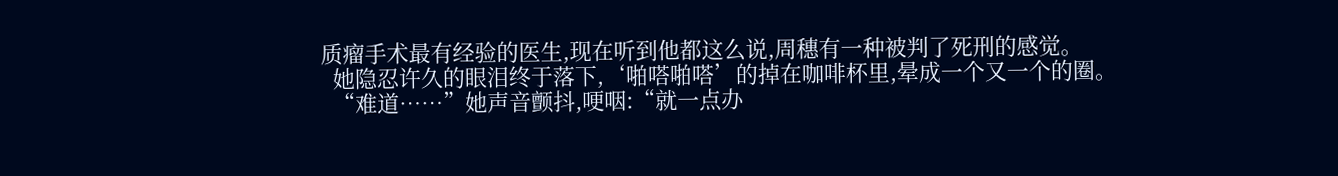质瘤手术最有经验的医生,现在听到他都这么说,周穗有一种被判了死刑的感觉。
  她隐忍许久的眼泪终于落下,‘啪嗒啪嗒’的掉在咖啡杯里,晕成一个又一个的圈。
  “难道……”她声音颤抖,哽咽:“就一点办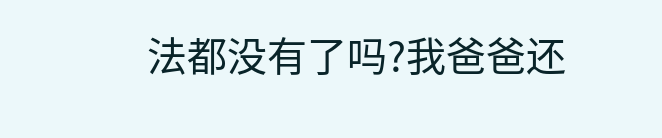法都没有了吗?我爸爸还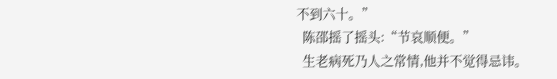不到六十。”
  陈邵摇了摇头:“节哀顺便。”
  生老病死乃人之常情,他并不觉得忌讳。